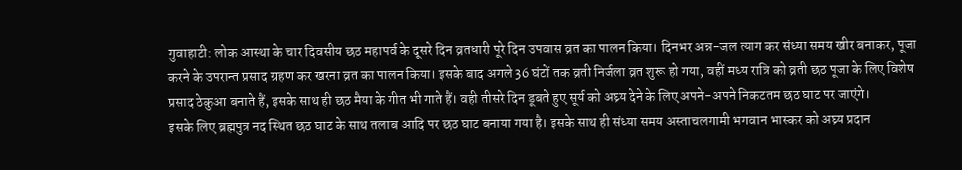गुवाहाटी: लोक आस्था के चार दिवसीय छठ महापर्व के दूसरे दिन व्रतधारी पूरे दिन उपवास व्रत का पालन किया। दिनभर अन्न-जल त्याग कर संध्या समय खीर बनाकर, पूजा करने के उपरान्त प्रसाद ग्रहण कर खरना व्रत का पालन किया। इसके बाद अगले 36 घंटों तक व्रती निर्जला व्रत शुरू हो गया, वहीं मध्य रात्रि को व्रती छठ पूजा के लिए विशेष प्रसाद ठेकुआ बनाते हैं, इसके साथ ही छठ मैया के गीत भी गाते हैं। वही तीसरे दिन डूबते हुए सूर्य को अघ्र्य देने के लिए अपने-अपने निकटतम छठ घाट पर जाएंगे।
इसके लिए ब्रह्मपुत्र नद स्थित छठ घाट के साथ तलाब आदि पर छठ घाट बनाया गया है। इसके साथ ही संध्या समय अस्ताचलगामी भगवान भास्कर को अघ्र्य प्रदान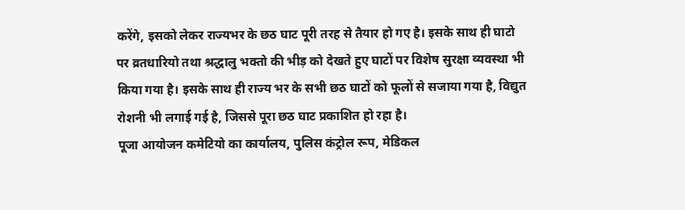करेंगे, इसको लेकर राज्यभर के छठ घाट पूरी तरह से तैयार हो गए है। इसके साथ ही घाटो पर व्रतधारियो तथा श्रद्धालु भक्तो की भीड़ को देखते हुए घाटों पर विशेष सुरक्षा व्यवस्था भी किया गया है। इसके साथ ही राज्य भर के सभी छठ घाटों को फूलों से सजाया गया है, विद्युत रोशनी भी लगाई गई है, जिससे पूरा छठ घाट प्रकाशित हो रहा है।
पूजा आयोजन कमेटियो का कार्यालय, पुलिस कंट्रोल रूप, मेडिकल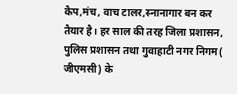कैप,मंच, वाच टालर,स्नानागार बन कर तैयार है। हर साल की तरह जिला प्रशासन, पुलिस प्रशासन तथा गुवाहाटी नगर निगम( जीएमसी) के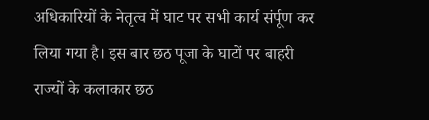अधिकारियों के नेतृत्व में घाट पर सभी कार्य संर्पूण कर लिया गया है। इस बार छठ पूजा के घाटों पर बाहरी राज्यों के कलाकार छठ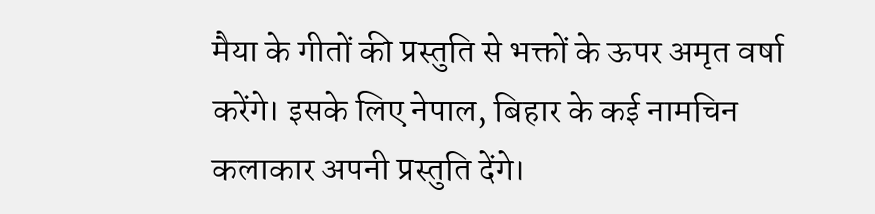मैया के गीतों की प्रस्तुति से भक्तों के ऊपर अमृत वर्षा करेंगे। इसके लिए नेपाल, बिहार के कई नामचिन कलाकार अपनी प्रस्तुति देंगे।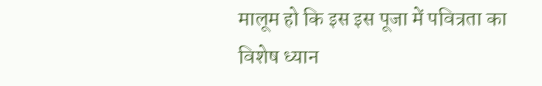मालूम हो कि इस इस पूजा में पवित्रता का विशेष ध्यान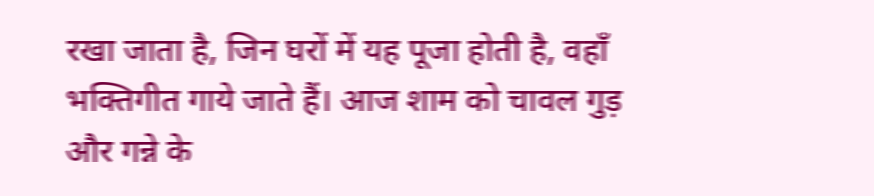रखा जाता है, जिन घरों में यह पूजा होती है, वहाँ भक्तिगीत गाये जाते हैं। आज शाम को चावल गुड़ और गन्ने के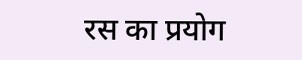रस का प्रयोग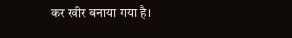कर खीर बनाया गया है।